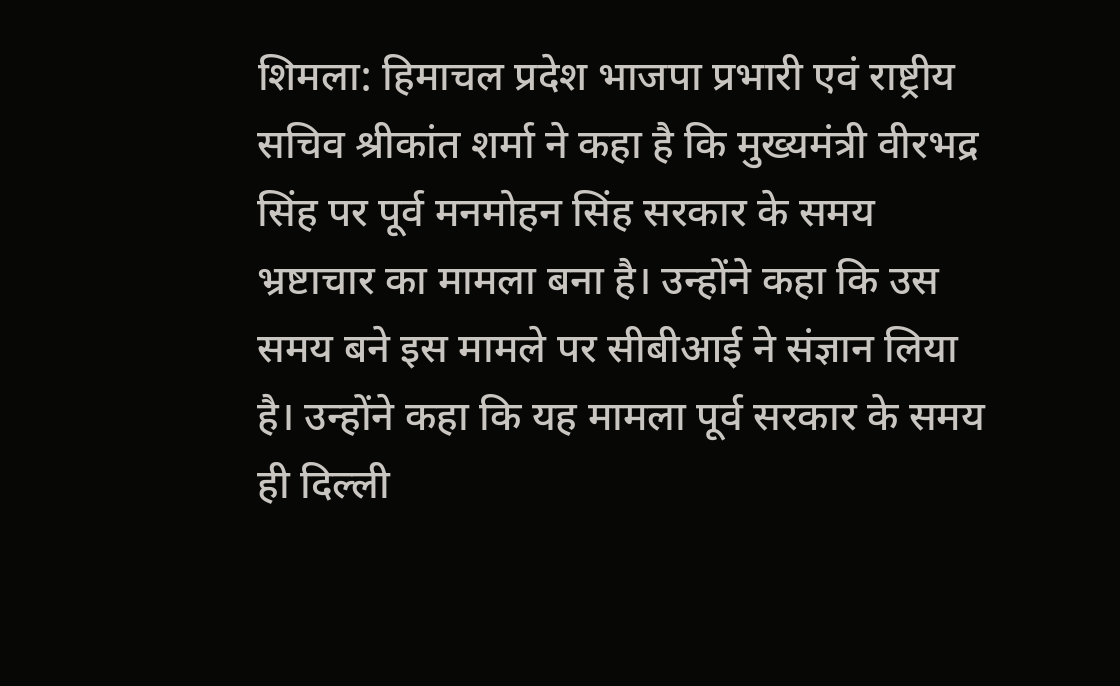शिमला: हिमाचल प्रदेश भाजपा प्रभारी एवं राष्ट्रीय सचिव श्रीकांत शर्मा ने कहा है कि मुख्यमंत्री वीरभद्र सिंह पर पूर्व मनमोहन सिंह सरकार के समय भ्रष्टाचार का मामला बना है। उन्होंने कहा कि उस समय बने इस मामले पर सीबीआई ने संज्ञान लिया है। उन्होंने कहा कि यह मामला पूर्व सरकार के समय ही दिल्ली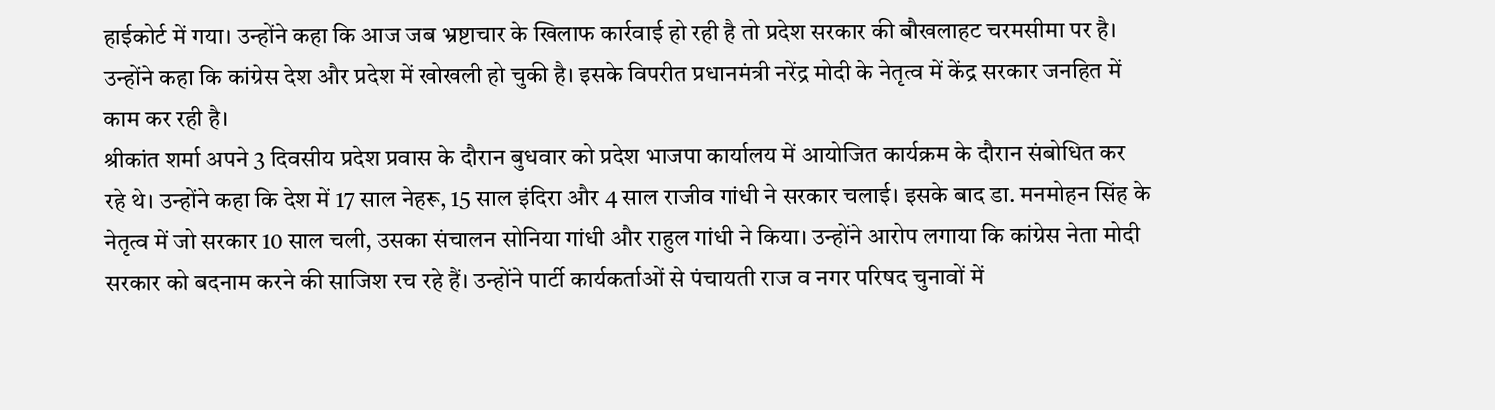हाईकोर्ट में गया। उन्होंने कहा कि आज जब भ्रष्टाचार के खिलाफ कार्रवाई हो रही है तो प्रदेश सरकार की बौखलाहट चरमसीमा पर है। उन्होंने कहा कि कांग्रेस देश और प्रदेश में खोखली हो चुकी है। इसके विपरीत प्रधानमंत्री नरेंद्र मोदी के नेतृत्व में केंद्र सरकार जनहित में काम कर रही है।
श्रीकांत शर्मा अपने 3 दिवसीय प्रदेश प्रवास के दौरान बुधवार को प्रदेश भाजपा कार्यालय में आयोजित कार्यक्रम के दौरान संबोधित कर रहे थे। उन्होंने कहा कि देश में 17 साल नेहरू, 15 साल इंदिरा और 4 साल राजीव गांधी ने सरकार चलाई। इसके बाद डा. मनमोहन सिंह के नेतृत्व में जो सरकार 10 साल चली, उसका संचालन सोनिया गांधी और राहुल गांधी ने किया। उन्होंने आरोप लगाया कि कांग्रेस नेता मोदी सरकार को बदनाम करने की साजिश रच रहे हैं। उन्होंने पार्टी कार्यकर्ताओं से पंचायती राज व नगर परिषद चुनावों में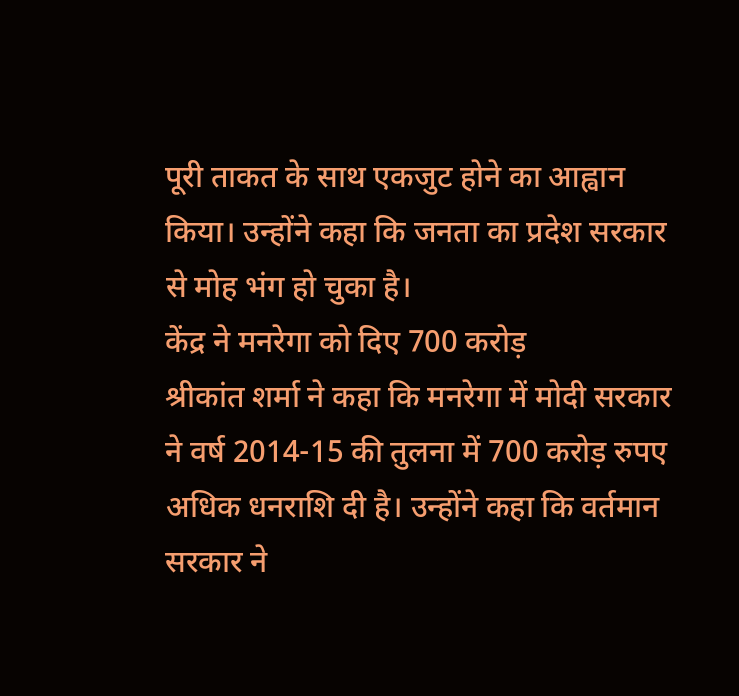पूरी ताकत के साथ एकजुट होने का आह्वान किया। उन्होंने कहा कि जनता का प्रदेश सरकार से मोह भंग हो चुका है।
केंद्र ने मनरेगा को दिए 700 करोड़
श्रीकांत शर्मा ने कहा कि मनरेगा में मोदी सरकार ने वर्ष 2014-15 की तुलना में 700 करोड़ रुपए अधिक धनराशि दी है। उन्होंने कहा कि वर्तमान सरकार ने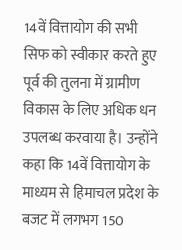14वें वित्तायोग की सभी सिफ को स्वीकार करते हुए पूर्व की तुलना में ग्रामीण विकास के लिए अधिक धन उपलब्ध करवाया है। उन्होंने कहा कि 14वें वित्तायोग के माध्यम से हिमाचल प्रदेश के बजट में लगभग 150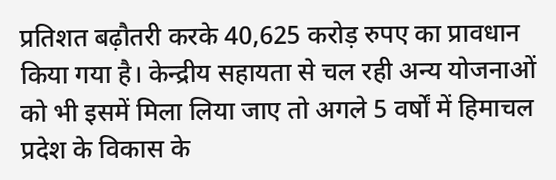प्रतिशत बढ़ौतरी करके 40,625 करोड़ रुपए का प्रावधान किया गया है। केन्द्रीय सहायता से चल रही अन्य योजनाओं को भी इसमें मिला लिया जाए तो अगले 5 वर्षों में हिमाचल प्रदेश के विकास के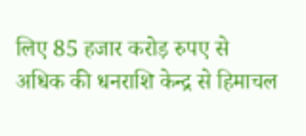लिए 85 हजार करोड़ रुपए से अधिक की धनराशि केन्द्र से हिमाचल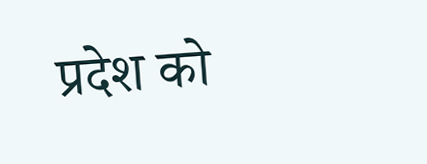प्रदेश को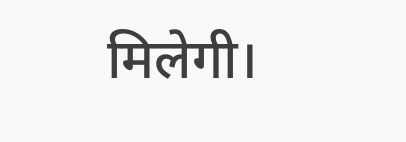मिलेगी।